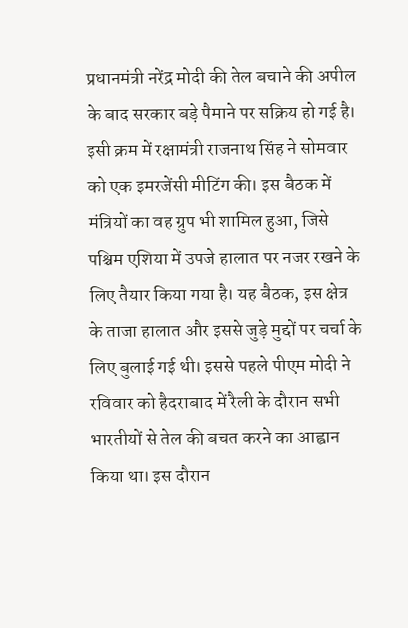प्रधानमंत्री नरेंद्र मोदी की तेल बचाने की अपील के बाद सरकार बड़े पैमाने पर सक्रिय हो गई है। इसी क्रम में रक्षामंत्री राजनाथ सिंह ने सोमवार को एक इमरजेंसी मीटिंग की। इस बैठक में मंत्रियों का वह ग्रुप भी शामिल हुआ, जिसे पश्चिम एशिया में उपजे हालात पर नजर रखने के लिए तैयार किया गया है। यह बैठक, इस क्षेत्र के ताजा हालात और इससे जुड़े मुद्दों पर चर्चा के लिए बुलाई गई थी। इससे पहले पीएम मोदी ने रविवार को हैदराबाद में रैली के दौरान सभी भारतीयों से तेल की बचत करने का आह्वान किया था। इस दौरान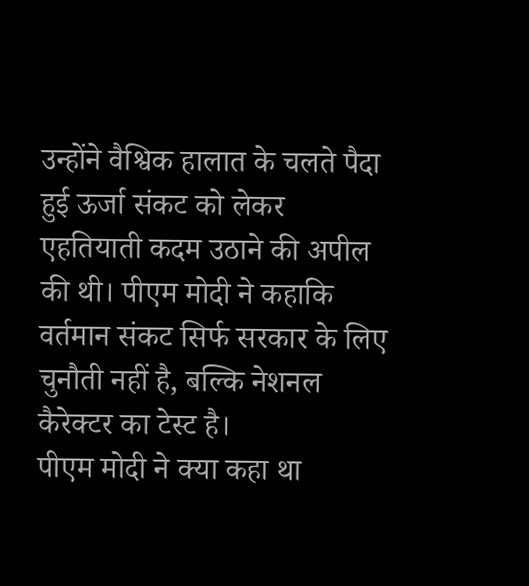उन्होंने वैश्विक हालात के चलते पैदा हुई ऊर्जा संकट को लेकर एहतियाती कदम उठाने की अपील की थी। पीएम मोदी ने कहाकि वर्तमान संकट सिर्फ सरकार के लिए चुनौती नहीं है, बल्कि नेशनल कैरेक्टर का टेस्ट है।
पीएम मोदी ने क्या कहा था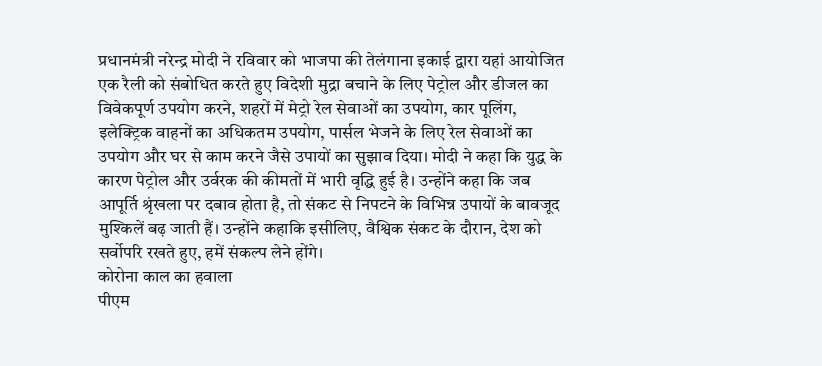प्रधानमंत्री नरेन्द्र मोदी ने रविवार को भाजपा की तेलंगाना इकाई द्वारा यहां आयोजित एक रैली को संबोधित करते हुए विदेशी मुद्रा बचाने के लिए पेट्रोल और डीजल का विवेकपूर्ण उपयोग करने, शहरों में मेट्रो रेल सेवाओं का उपयोग, कार पूलिंग, इलेक्ट्रिक वाहनों का अधिकतम उपयोग, पार्सल भेजने के लिए रेल सेवाओं का उपयोग और घर से काम करने जैसे उपायों का सुझाव दिया। मोदी ने कहा कि युद्ध के कारण पेट्रोल और उर्वरक की कीमतों में भारी वृद्धि हुई है। उन्होंने कहा कि जब आपूर्ति श्रृंखला पर दबाव होता है, तो संकट से निपटने के विभिन्न उपायों के बावजूद मुश्किलें बढ़ जाती हैं। उन्होंने कहाकि इसीलिए, वैश्विक संकट के दौरान, देश को सर्वोपरि रखते हुए, हमें संकल्प लेने होंगे।
कोरोना काल का हवाला
पीएम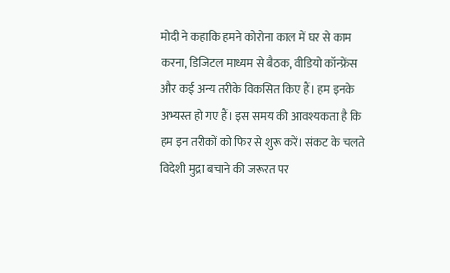मोदी ने कहाकि हमने कोरोना काल में घर से काम करना, डिजिटल माध्यम से बैठक, वीडियो कॉन्फ्रेंस और कई अन्य तरीके विकसित किए हैं। हम इनके अभ्यस्त हो गए हैं। इस समय की आवश्यकता है कि हम इन तरीकों को फिर से शुरू करें। संकट के चलते विदेशी मुद्रा बचाने की जरूरत पर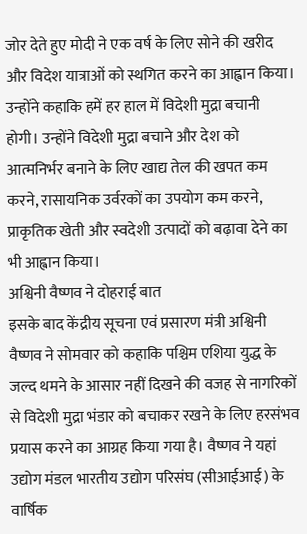जोर देते हुए मोदी ने एक वर्ष के लिए सोने की खरीद और विदेश यात्राओं को स्थगित करने का आह्वान किया। उन्होंने कहाकि हमें हर हाल में विदेशी मुद्रा बचानी होगी। उन्होंने विदेशी मुद्रा बचाने और देश को आत्मनिर्भर बनाने के लिए खाद्य तेल की खपत कम करने, रासायनिक उर्वरकों का उपयोग कम करने, प्राकृतिक खेती और स्वदेशी उत्पादों को बढ़ावा देने का भी आह्वान किया।
अश्विनी वैष्णव ने दोहराई बात
इसके बाद केंद्रीय सूचना एवं प्रसारण मंत्री अश्विनी वैष्णव ने सोमवार को कहाकि पश्चिम एशिया युद्ध के जल्द थमने के आसार नहीं दिखने की वजह से नागरिकों से विदेशी मुद्रा भंडार को बचाकर रखने के लिए हरसंभव प्रयास करने का आग्रह किया गया है। वैष्णव ने यहां उद्योग मंडल भारतीय उद्योग परिसंघ (सीआईआई) के वार्षिक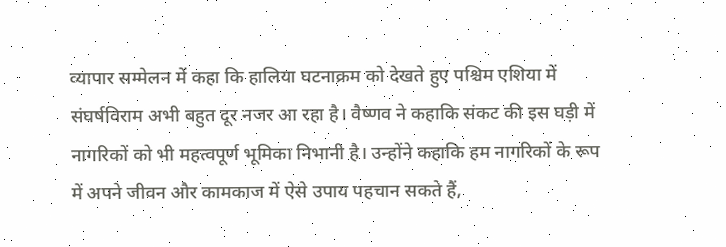व्यापार सम्मेलन में कहा कि हालिया घटनाक्रम को देखते हुए पश्चिम एशिया में संघर्षविराम अभी बहुत दूर नजर आ रहा है। वैष्णव ने कहाकि संकट की इस घड़ी में नागरिकों को भी महत्वपूर्ण भूमिका निभानी है। उन्होंने कहाकि हम नागरिकों के रूप में अपने जीवन और कामकाज में ऐसे उपाय पहचान सकते हैं,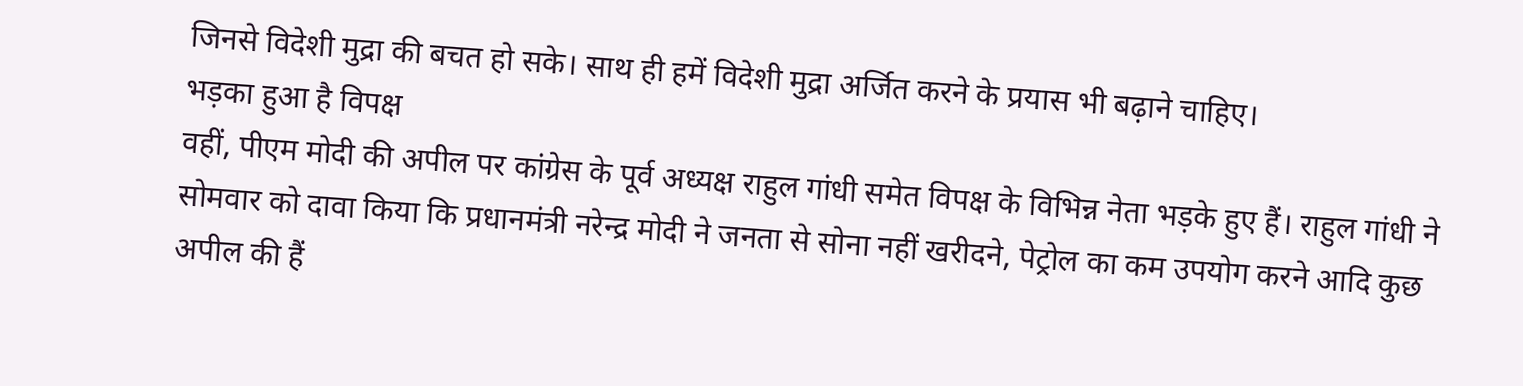जिनसे विदेशी मुद्रा की बचत हो सके। साथ ही हमें विदेशी मुद्रा अर्जित करने के प्रयास भी बढ़ाने चाहिए।
भड़का हुआ है विपक्ष
वहीं, पीएम मोदी की अपील पर कांग्रेस के पूर्व अध्यक्ष राहुल गांधी समेत विपक्ष के विभिन्न नेता भड़के हुए हैं। राहुल गांधी ने सोमवार को दावा किया कि प्रधानमंत्री नरेन्द्र मोदी ने जनता से सोना नहीं खरीदने, पेट्रोल का कम उपयोग करने आदि कुछ अपील की हैं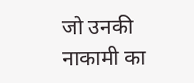जो उनकी नाकामी का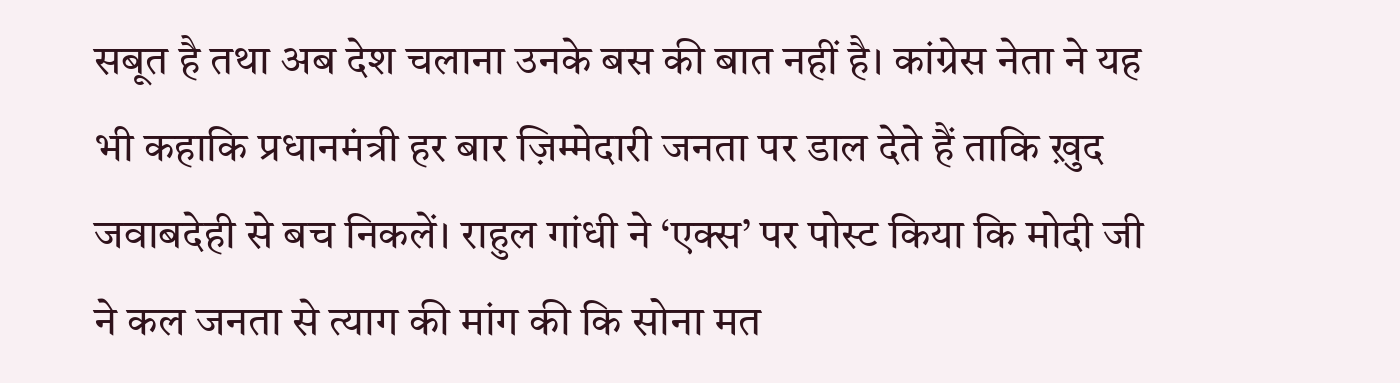सबूत है तथा अब देश चलाना उनके बस की बात नहीं है। कांग्रेस नेता ने यह भी कहाकि प्रधानमंत्री हर बार ज़िम्मेदारी जनता पर डाल देते हैं ताकि ख़ुद जवाबदेही से बच निकलें। राहुल गांधी ने ‘एक्स’ पर पोस्ट किया कि मोदी जी ने कल जनता से त्याग की मांग की कि सोना मत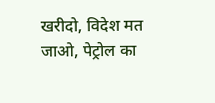खरीदो, विदेश मत जाओ, पेट्रोल का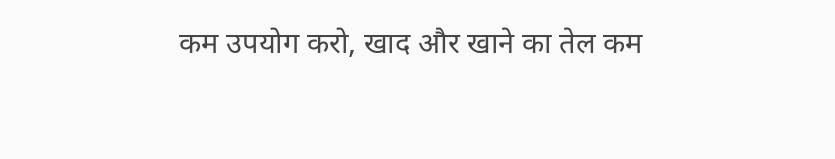कम उपयोग करो, खाद और खाने का तेल कम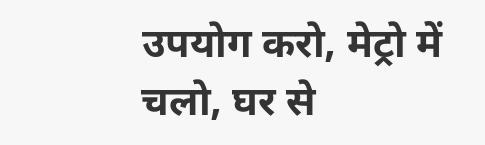उपयोग करो, मेट्रो में चलो, घर से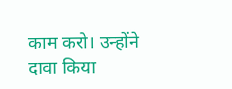काम करो। उन्होंने दावा किया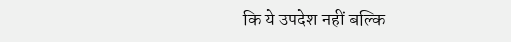कि ये उपदेश नहीं बल्कि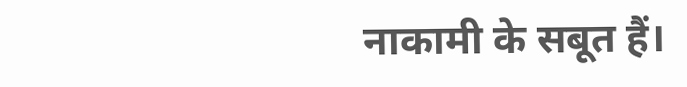नाकामी के सबूत हैं।